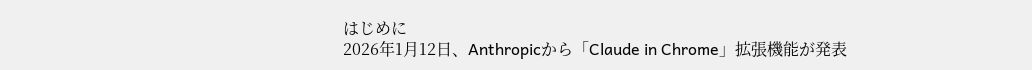はじめに
2026年1月12日、Anthropicから「Claude in Chrome」拡張機能が発表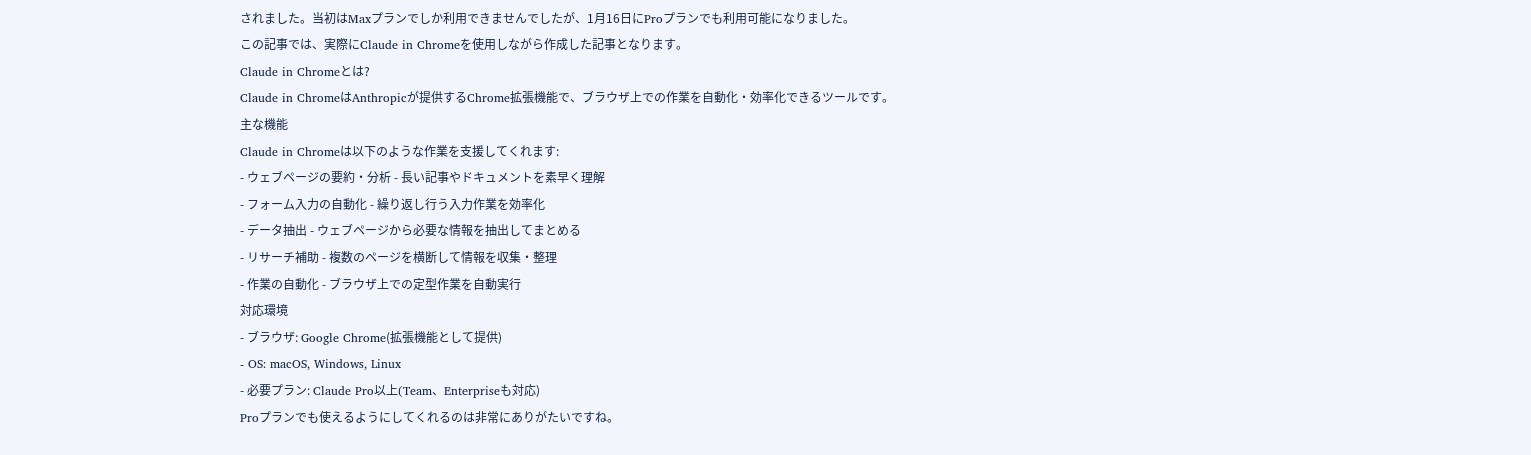されました。当初はMaxプランでしか利用できませんでしたが、1月16日にProプランでも利用可能になりました。
この記事では、実際にClaude in Chromeを使用しながら作成した記事となります。
Claude in Chromeとは?
Claude in ChromeはAnthropicが提供するChrome拡張機能で、ブラウザ上での作業を自動化・効率化できるツールです。
主な機能
Claude in Chromeは以下のような作業を支援してくれます:
- ウェブページの要約・分析 - 長い記事やドキュメントを素早く理解
- フォーム入力の自動化 - 繰り返し行う入力作業を効率化
- データ抽出 - ウェブページから必要な情報を抽出してまとめる
- リサーチ補助 - 複数のページを横断して情報を収集・整理
- 作業の自動化 - ブラウザ上での定型作業を自動実行
対応環境
- ブラウザ: Google Chrome(拡張機能として提供)
- OS: macOS, Windows, Linux
- 必要プラン: Claude Pro以上(Team、Enterpriseも対応)
Proプランでも使えるようにしてくれるのは非常にありがたいですね。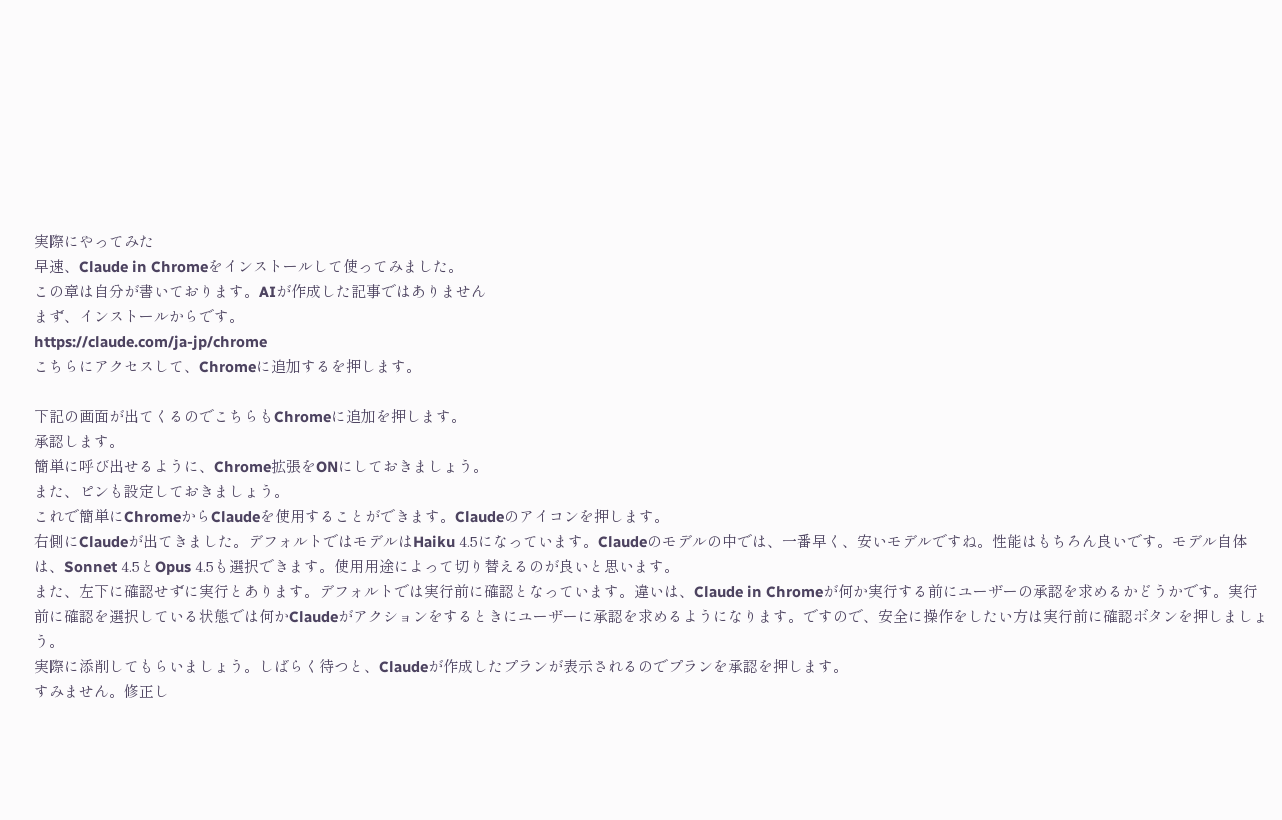実際にやってみた
早速、Claude in Chromeをインストールして使ってみました。
この章は自分が書いております。AIが作成した記事ではありません
まず、インストールからです。
https://claude.com/ja-jp/chrome
こちらにアクセスして、Chromeに追加するを押します。

下記の画面が出てくるのでこちらもChromeに追加を押します。
承認します。
簡単に呼び出せるように、Chrome拡張をONにしておきましょう。
また、ピンも設定しておきましょう。
これで簡単にChromeからClaudeを使用することができます。Claudeのアイコンを押します。
右側にClaudeが出てきました。デフォルトではモデルはHaiku 4.5になっています。Claudeのモデルの中では、一番早く、安いモデルですね。性能はもちろん良いです。モデル自体は、Sonnet 4.5とOpus 4.5も選択できます。使用用途によって切り替えるのが良いと思います。
また、左下に確認せずに実行とあります。デフォルトでは実行前に確認となっています。違いは、Claude in Chromeが何か実行する前にユーザーの承認を求めるかどうかです。実行前に確認を選択している状態では何かClaudeがアクションをするときにユーザーに承認を求めるようになります。ですので、安全に操作をしたい方は実行前に確認ボタンを押しましょう。
実際に添削してもらいましょう。しばらく待つと、Claudeが作成したプランが表示されるのでプランを承認を押します。
すみません。修正し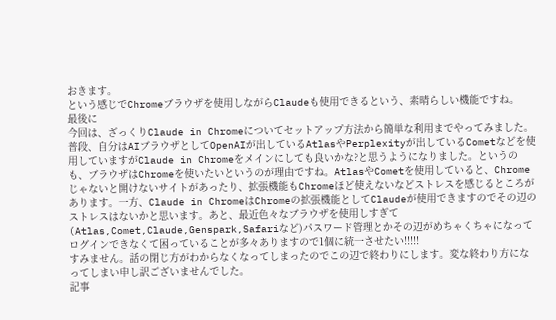おきます。
という感じでChromeブラウザを使用しながらClaudeも使用できるという、素晴らしい機能ですね。
最後に
今回は、ざっくりClaude in Chromeについてセットアップ方法から簡単な利用までやってみました。普段、自分はAIブラウザとしてOpenAIが出しているAtlasやPerplexityが出しているCometなどを使用していますがClaude in Chromeをメインにしても良いかな?と思うようになりました。というのも、ブラウザはChromeを使いたいというのが理由ですね。AtlasやCometを使用していると、Chromeじゃないと開けないサイトがあったり、拡張機能もChromeほど使えないなどストレスを感じるところがあります。一方、Claude in ChromeはChromeの拡張機能としてClaudeが使用できますのでその辺のストレスはないかと思います。あと、最近色々なブラウザを使用しすぎて(Atlas,Comet,Claude,Genspark,Safariなど)パスワード管理とかその辺がめちゃくちゃになってログインできなくて困っていることが多々ありますので1個に統一させたい!!!!!
すみません。話の閉じ方がわからなくなってしまったのでこの辺で終わりにします。変な終わり方になってしまい申し訳ございませんでした。
記事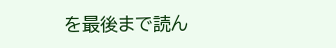を最後まで読ん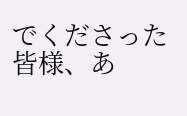でくださった皆様、あ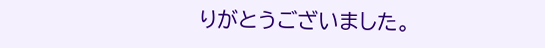りがとうございました。